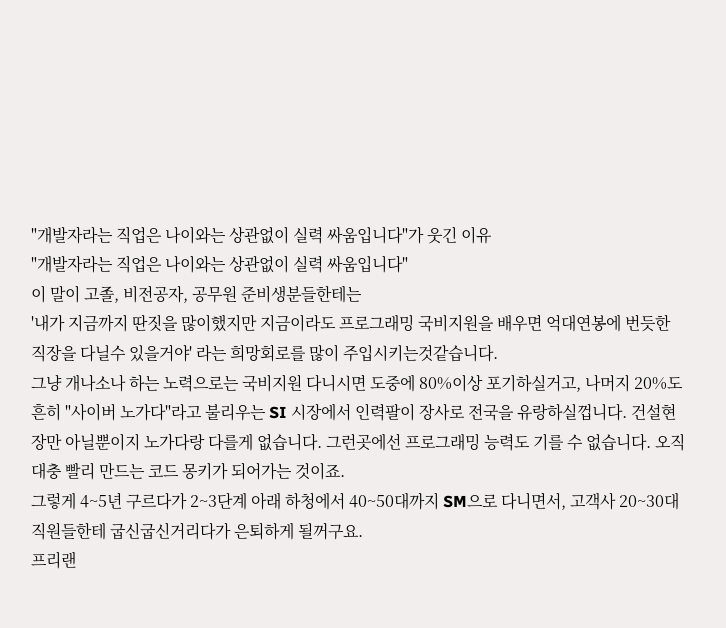"개발자라는 직업은 나이와는 상관없이 실력 싸움입니다"가 웃긴 이유
"개발자라는 직업은 나이와는 상관없이 실력 싸움입니다"
이 말이 고졸, 비전공자, 공무원 준비생분들한테는
'내가 지금까지 딴짓을 많이했지만 지금이라도 프로그래밍 국비지원을 배우면 억대연봉에 번듯한 직장을 다닐수 있을거야' 라는 희망회로를 많이 주입시키는것같습니다.
그냥 개나소나 하는 노력으로는 국비지원 다니시면 도중에 80%이상 포기하실거고, 나머지 20%도 흔히 "사이버 노가다"라고 불리우는 SI 시장에서 인력팔이 장사로 전국을 유랑하실껍니다. 건설현장만 아닐뿐이지 노가다랑 다를게 없습니다. 그런곳에선 프로그래밍 능력도 기를 수 없습니다. 오직 대충 빨리 만드는 코드 몽키가 되어가는 것이죠.
그렇게 4~5년 구르다가 2~3단계 아래 하청에서 40~50대까지 SM으로 다니면서, 고객사 20~30대 직원들한테 굽신굽신거리다가 은퇴하게 될꺼구요.
프리랜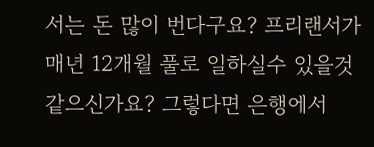서는 돈 많이 번다구요? 프리랜서가 매년 12개월 풀로 일하실수 있을것 같으신가요? 그렇다면 은행에서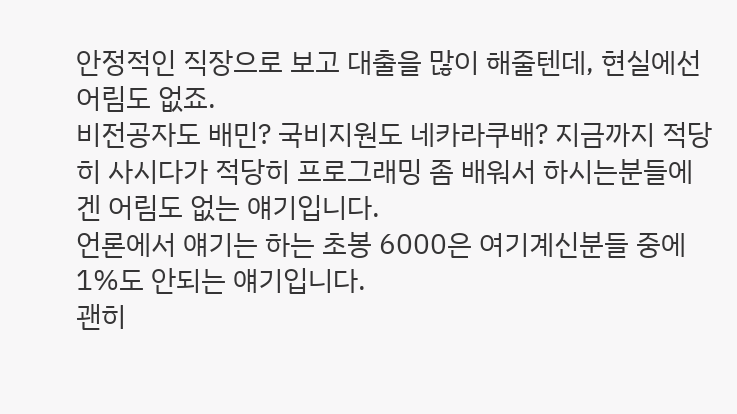안정적인 직장으로 보고 대출을 많이 해줄텐데, 현실에선 어림도 없죠.
비전공자도 배민? 국비지원도 네카라쿠배? 지금까지 적당히 사시다가 적당히 프로그래밍 좀 배워서 하시는분들에겐 어림도 없는 얘기입니다.
언론에서 얘기는 하는 초봉 6000은 여기계신분들 중에 1%도 안되는 얘기입니다.
괜히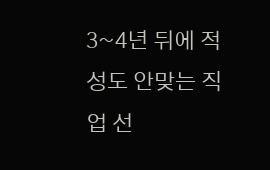3~4년 뒤에 적성도 안맞는 직업 선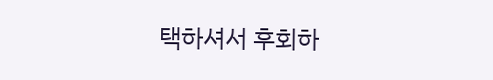택하셔서 후회하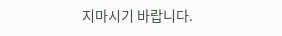지마시기 바랍니다.